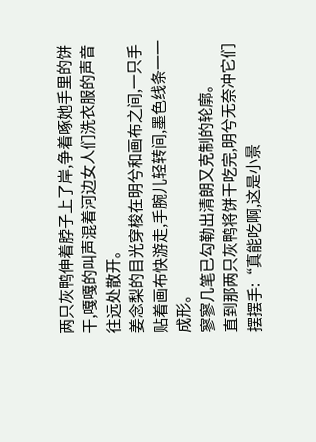两只灰鸭伸着脖子上了岸,争着啄她手里的饼干,嘎嘎的叫声混着河边女人们洗衣服的声音往远处散开。
姜念梨的目光穿梭在明兮和画布之间,一只手贴着画布快游走,手腕儿轻转间,墨色线条一一成形。
寥寥几笔已勾勒出清朗又克制的轮廓。
直到那两只灰鸭将饼干吃完,明兮无奈冲它们摆摆手:“真能吃啊,这是小景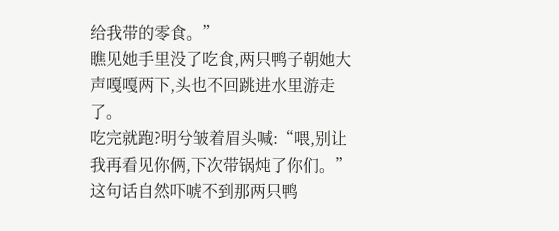给我带的零食。”
瞧见她手里没了吃食,两只鸭子朝她大声嘎嘎两下,头也不回跳进水里游走了。
吃完就跑?明兮皱着眉头喊:“喂,别让我再看见你俩,下次带锅炖了你们。”
这句话自然吓唬不到那两只鸭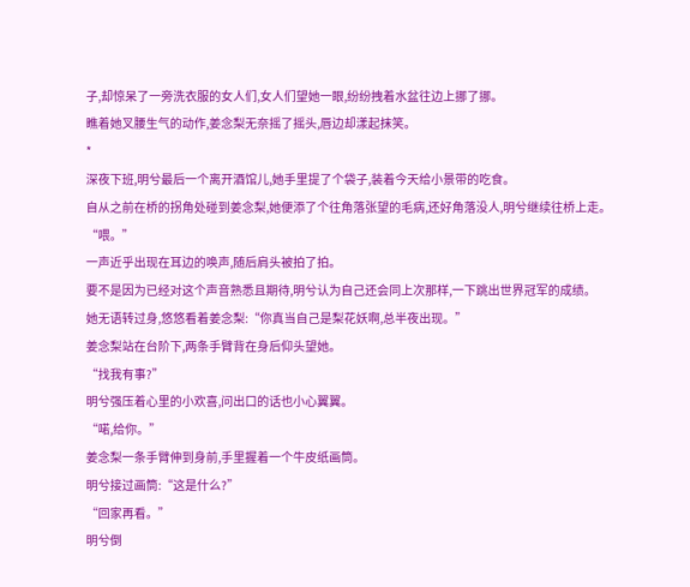子,却惊呆了一旁洗衣服的女人们,女人们望她一眼,纷纷拽着水盆往边上挪了挪。
瞧着她叉腰生气的动作,姜念梨无奈摇了摇头,唇边却漾起抹笑。
*
深夜下班,明兮最后一个离开酒馆儿,她手里提了个袋子,装着今天给小景带的吃食。
自从之前在桥的拐角处碰到姜念梨,她便添了个往角落张望的毛病,还好角落没人,明兮继续往桥上走。
“喂。”
一声近乎出现在耳边的唤声,随后肩头被拍了拍。
要不是因为已经对这个声音熟悉且期待,明兮认为自己还会同上次那样,一下跳出世界冠军的成绩。
她无语转过身,悠悠看着姜念梨:“你真当自己是梨花妖啊,总半夜出现。”
姜念梨站在台阶下,两条手臂背在身后仰头望她。
“找我有事?”
明兮强压着心里的小欢喜,问出口的话也小心翼翼。
“喏,给你。”
姜念梨一条手臂伸到身前,手里握着一个牛皮纸画筒。
明兮接过画筒:“这是什么?”
“回家再看。”
明兮倒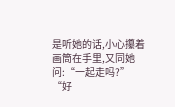是听她的话,小心攥着画筒在手里,又同她问:“一起走吗?”
“好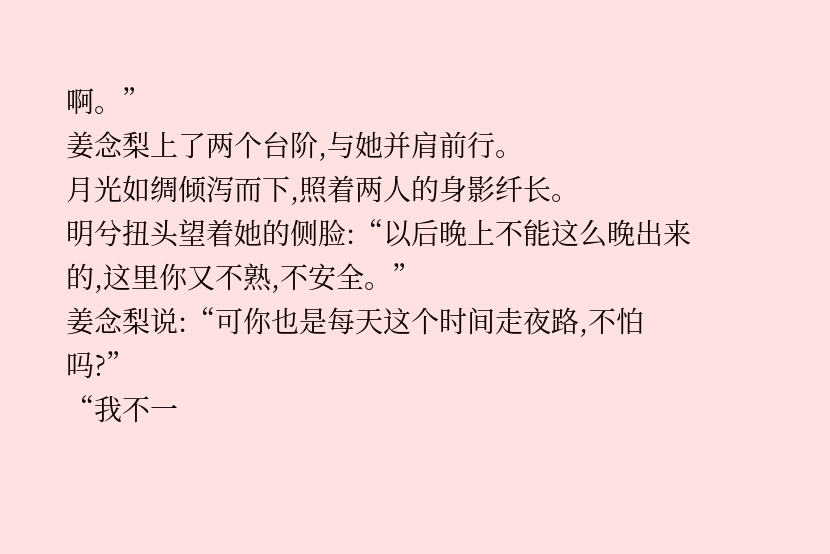啊。”
姜念梨上了两个台阶,与她并肩前行。
月光如绸倾泻而下,照着两人的身影纤长。
明兮扭头望着她的侧脸:“以后晚上不能这么晚出来的,这里你又不熟,不安全。”
姜念梨说:“可你也是每天这个时间走夜路,不怕吗?”
“我不一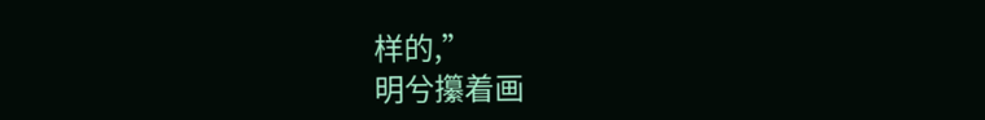样的,”
明兮攥着画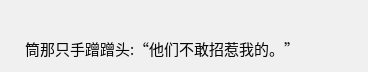筒那只手蹭蹭头:“他们不敢招惹我的。”